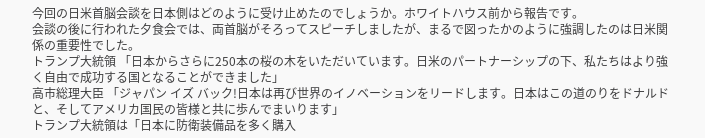今回の日米首脳会談を日本側はどのように受け止めたのでしょうか。ホワイトハウス前から報告です。
会談の後に行われた夕食会では、両首脳がそろってスピーチしましたが、まるで図ったかのように強調したのは日米関係の重要性でした。
トランプ大統領 「日本からさらに250本の桜の木をいただいています。日米のパートナーシップの下、私たちはより強く自由で成功する国となることができました」
高市総理大臣 「ジャパン イズ バック!日本は再び世界のイノベーションをリードします。日本はこの道のりをドナルドと、そしてアメリカ国民の皆様と共に歩んでまいります」
トランプ大統領は「日本に防衛装備品を多く購入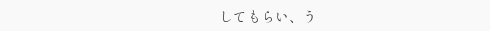してもらい、う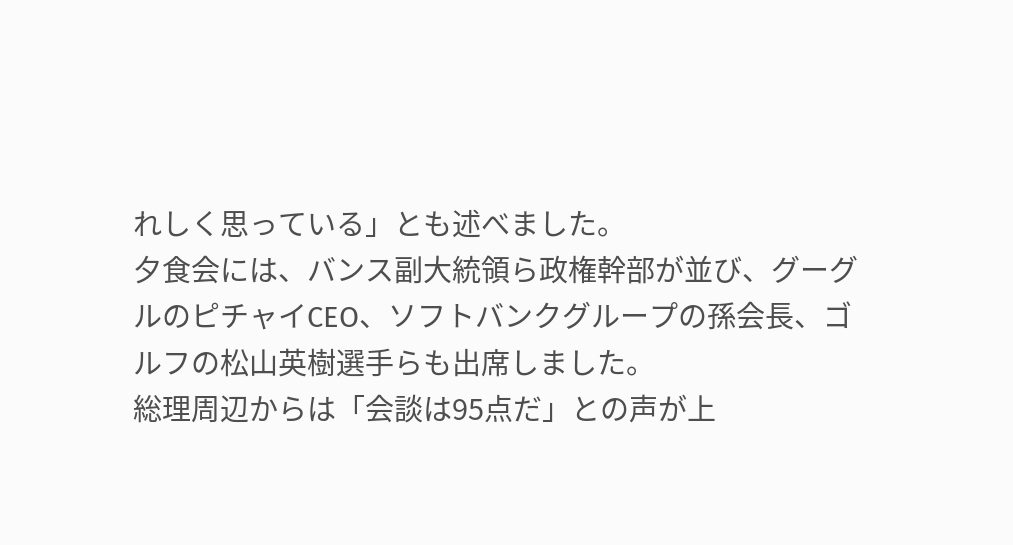れしく思っている」とも述べました。
夕食会には、バンス副大統領ら政権幹部が並び、グーグルのピチャイCEO、ソフトバンクグループの孫会長、ゴルフの松山英樹選手らも出席しました。
総理周辺からは「会談は95点だ」との声が上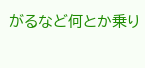がるなど何とか乗り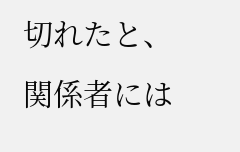切れたと、関係者には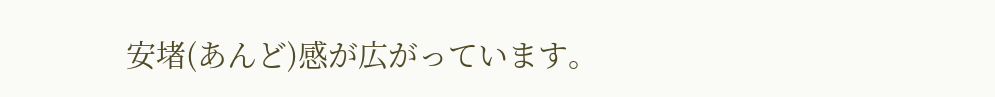安堵(あんど)感が広がっています。